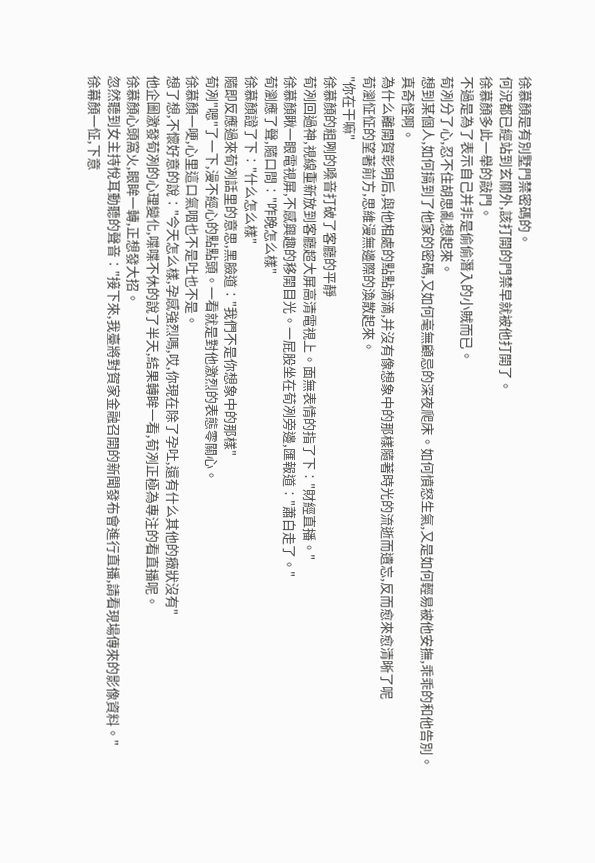徐慕顏是有別墅門禁密碼的。
何況都已經站到玄關外,該打開的門禁早就被他打開了。
徐慕顏多此一舉的敲門。
不過是為了表示自己并非是偷偷潛入的小賊而已。
荀冽分了心,忍不住胡思亂想起來。
想到某個人,如何搞到了他家的密碼,又如何毫無顧忌的深夜爬床。如何憤怒生氣,又是如何輕易被他安撫,乖乖的和他告別。
真奇怪啊。
為什么離開賀彰明后,與他相處的點點滴滴,并沒有像想象中的那樣隨著時光的流逝而遺忘,反而愈來愈清晰了呢
荀瀏怔怔的望著前方,思維漫無邊際的渙散起來。
"你在干嘛"
徐慕顏的粗咧的嗓音打破了客廳的平靜
荀冽回過神,視線重新放到客廳超大屏高清電視上。面無表情的指了下∶"財經直播。"
徐慕顏瞅一眼電視屏,不感興趣的移開目光。一屁股坐在荀冽旁邊,匯報道∶"蕭白走了。"
荀瀏應了聲,隨口問∶"咋晚怎么樣"
徐慕顏證了下∶"什么怎么樣"
隨即反應過來荀冽話里的意思,黑臉道∶"我們不是你想象中的那樣"
荀冽"嗯"了一下,漫不經心的點點頭。一看就是對他激烈的表態零關心。
徐慕顏一哽,心里這口氣咽也不是吐也不是。
想了想,不懷好意的說∶"今天怎么樣,孕感強烈嗎,哎,你現在除了孕吐,還有什么其他的癥狀沒有"
他企圖激發荀冽的心理變化,喋喋不休的說了半天,結果轉眸一看,荀冽正極為專注的看直播呢。
徐慕顏心頭窩火,眼眸一轉,正想發大招。
忽然聽到女主持悅耳動聽的聲音∶"接下來,我臺將對賀家金融召開的新聞發布會進行直播,請看現場傳來的影像資料。"
徐幕顏一怔,下意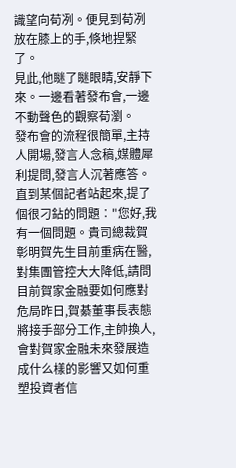識望向荀冽。便見到荀冽放在膝上的手,倏地捏緊了。
見此,他瞇了瞇眼睛,安靜下來。一邊看著發布會,一邊不動聲色的觀察荀瀏。
發布會的流程很簡單,主持人開場,發言人念稿,媒體犀利提問,發言人沉著應答。
直到某個記者站起來,提了個很刁鉆的問題∶"您好,我有一個問題。貴司總裁賀彰明賀先生目前重病在醫,對集團管控大大降低,請問目前賀家金融要如何應對危局昨日,賀綦董事長表態將接手部分工作,主帥換人,會對賀家金融未來發展造成什么樣的影響又如何重塑投資者信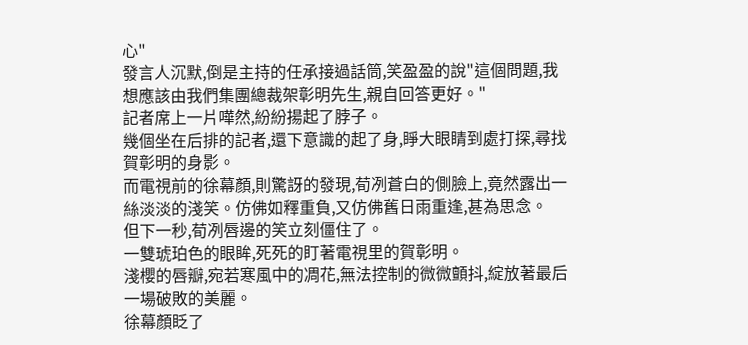心"
發言人沉默,倒是主持的任承接過話筒,笑盈盈的說"這個問題,我想應該由我們集團總裁架彰明先生,親自回答更好。"
記者席上一片嘩然,紛紛揚起了脖子。
幾個坐在后排的記者,還下意識的起了身,睜大眼睛到處打探,尋找賀彰明的身影。
而電視前的徐幕顏,則驚訝的發現,荀冽蒼白的側臉上,竟然露出一絲淡淡的淺笑。仿佛如釋重負,又仿佛舊日雨重逢,甚為思念。
但下一秒,荀冽唇邊的笑立刻僵住了。
一雙琥珀色的眼眸,死死的盯著電視里的賀彰明。
淺櫻的唇瓣,宛若寒風中的凋花,無法控制的微微顫抖,綻放著最后一場破敗的美麗。
徐幕顏眨了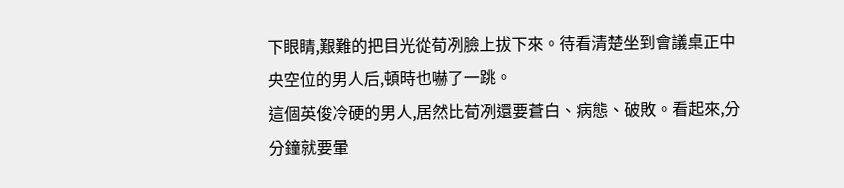下眼睛,艱難的把目光從荀冽臉上拔下來。待看清楚坐到會議桌正中央空位的男人后,頓時也嚇了一跳。
這個英俊冷硬的男人,居然比荀冽還要蒼白、病態、破敗。看起來,分分鐘就要暈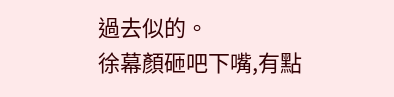過去似的。
徐幕顏砸吧下嘴,有點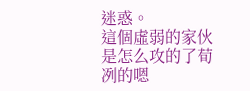迷惑。
這個虛弱的家伙是怎么攻的了荀冽的嗯